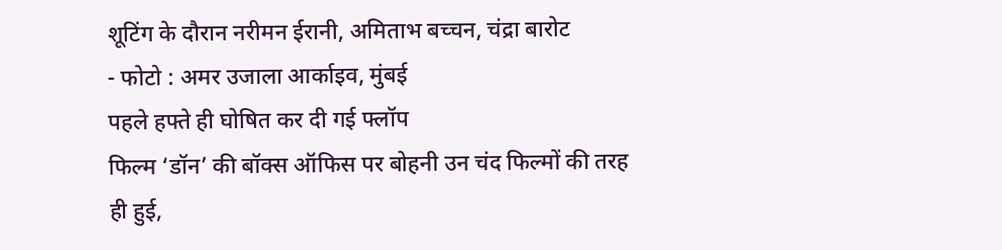शूटिंग के दौरान नरीमन ईरानी, अमिताभ बच्चन, चंद्रा बारोट
- फोटो : अमर उजाला आर्काइव, मुंबई
पहले हफ्ते ही घोषित कर दी गई फ्लॉप
फिल्म ‘डॉन’ की बॉक्स ऑफिस पर बोहनी उन चंद फिल्मों की तरह ही हुई,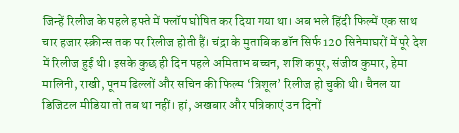जिन्हें रिलीज के पहले हफ्ते में फ्लॉप घोषित कर दिया गया था। अब भले हिंदी फिल्में एक साथ चार हजार स्क्रीन्स तक पर रिलीज होती हैं। चंद्रा के मुताबिक डॉन सिर्फ 120 सिनेमाघरों में पूरे देश में रिलीज हुई थी। इसके कुछ ही दिन पहले अमिताभ बच्चन, शशि कपूर, संजीव कुमार, हेमा मालिनी, राखी, पूनम ढिल्लों और सचिन की फिल्म ‘त्रिशूल’ रिलीज हो चुकी थी। चैनल या डिजिटल मीडिया तो तब था नहीं। हां, अखबार और पत्रिकाएं उन दिनों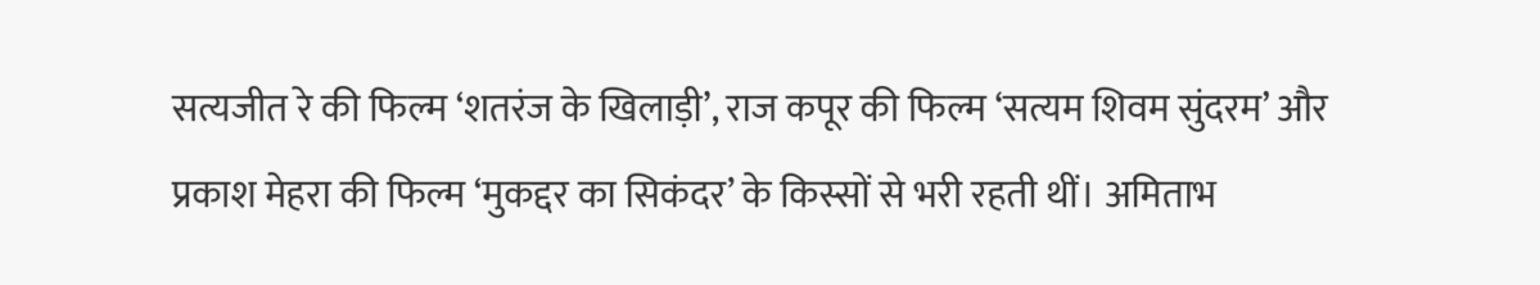सत्यजीत रे की फिल्म ‘शतरंज के खिलाड़ी’, राज कपूर की फिल्म ‘सत्यम शिवम सुंदरम’ और प्रकाश मेहरा की फिल्म ‘मुकद्दर का सिकंदर’ के किस्सों से भरी रहती थीं। अमिताभ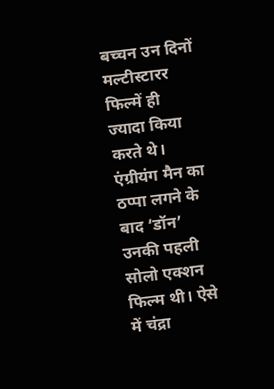बच्चन उन दिनों मल्टीस्टारर फिल्में ही ज्यादा किया करते थे। एंग्रीयंग मैन का ठप्पा लगने के बाद ‘डॉन’ उनकी पहली सोलो एक्शन फिल्म थी। ऐसे में चंद्रा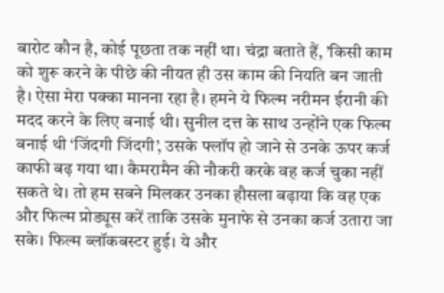बारोट कौन है, कोई पूछता तक नहीं था। चंद्रा बताते हैं, ’किसी काम को शुरू करने के पीछे की नीयत ही उस काम की नियति बन जाती है। ऐसा मेरा पक्का मानना रहा है। हमने ये फिल्म नरीमन ईरानी की मदद करने के लिए बनाई थी। सुनील दत्त के साथ उन्होंने एक फिल्म बनाई थी ‘जिंदगी जिंदगी’, उसके फ्लॉप हो जाने से उनके ऊपर कर्ज काफी बढ़ गया था। कैमरामैन की नौकरी करके वह कर्ज चुका नहीं सकते थे। तो हम सबने मिलकर उनका हौसला बढ़ाया कि वह एक और फिल्म प्रोड्यूस करें ताकि उसके मुनाफे से उनका कर्ज उतारा जा सके। फिल्म ब्लॉकबस्टर हुई। ये और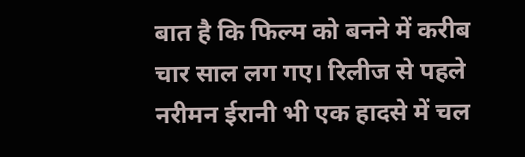बात है कि फिल्म को बनने में करीब चार साल लग गए। रिलीज से पहले नरीमन ईरानी भी एक हादसे में चल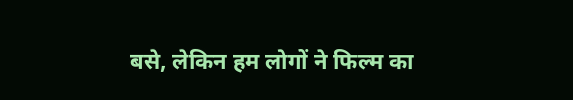बसे, लेकिन हम लोगों ने फिल्म का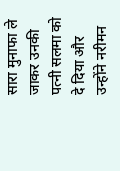सारा मुनाफा ले जाकर उनकी पत्नी सलमा को दे दिया और उन्होंने नरीमन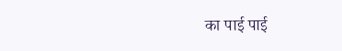का पाई पाई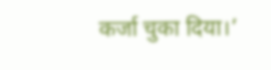कर्जा चुका दिया।’